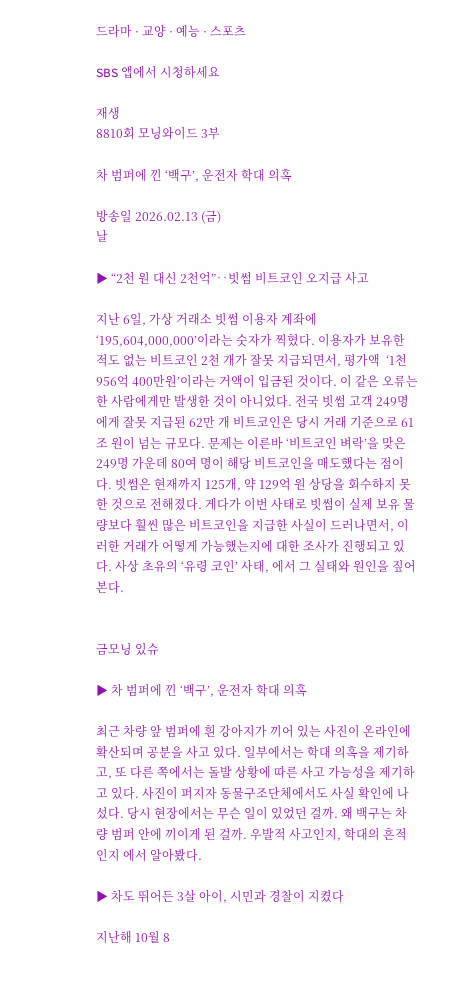드라마 · 교양 · 예능 · 스포츠

SBS 앱에서 시청하세요

재생
8810회 모닝와이드 3부

차 범퍼에 낀 ‘백구’, 운전자 학대 의혹

방송일 2026.02.13 (금)
날

▶ “2천 원 대신 2천억”‥빗썸 비트코인 오지급 사고

지난 6일, 가상 거래소 빗썸 이용자 계좌에 ‘195,604,000,000’이라는 숫자가 찍혔다. 이용자가 보유한 적도 없는 비트코인 2천 개가 잘못 지급되면서, 평가액  ‘1천956억 400만원’이라는 거액이 입금된 것이다. 이 같은 오류는 한 사람에게만 발생한 것이 아니었다. 전국 빗썸 고객 249명에게 잘못 지급된 62만 개 비트코인은 당시 거래 기준으로 61조 원이 넘는 규모다. 문제는 이른바 ‘비트코인 벼락’을 맞은 249명 가운데 80여 명이 해당 비트코인을 매도했다는 점이다. 빗썸은 현재까지 125개, 약 129억 원 상당을 회수하지 못한 것으로 전해졌다. 게다가 이번 사태로 빗썸이 실제 보유 물량보다 훨씬 많은 비트코인을 지급한 사실이 드러나면서, 이러한 거래가 어떻게 가능했는지에 대한 조사가 진행되고 있다. 사상 초유의 ‘유령 코인’ 사태, 에서 그 실태와 원인을 짚어본다.


금모닝 있슈

▶ 차 범퍼에 낀 ‘백구’, 운전자 학대 의혹

최근 차량 앞 범퍼에 흰 강아지가 끼어 있는 사진이 온라인에 확산되며 공분을 사고 있다. 일부에서는 학대 의혹을 제기하고, 또 다른 쪽에서는 돌발 상황에 따른 사고 가능성을 제기하고 있다. 사진이 퍼지자 동물구조단체에서도 사실 확인에 나섰다. 당시 현장에서는 무슨 일이 있었던 걸까. 왜 백구는 차량 범퍼 안에 끼이게 된 걸까. 우발적 사고인지, 학대의 흔적인지 에서 알아봤다.

▶ 차도 뛰어든 3살 아이, 시민과 경찰이 지켰다

지난해 10월 8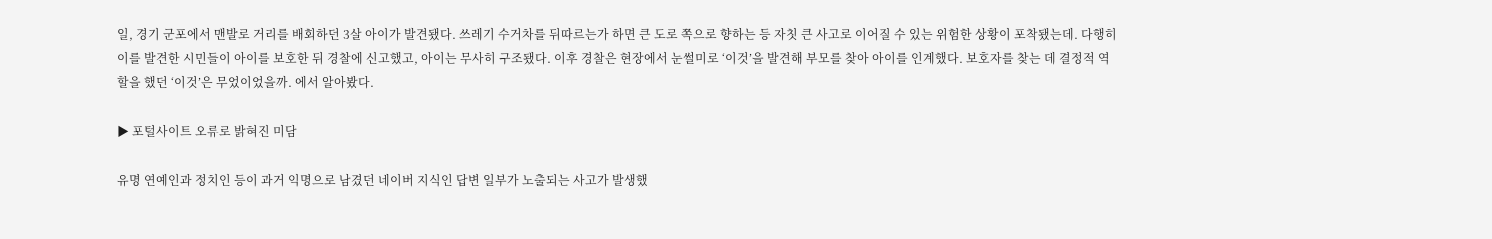일, 경기 군포에서 맨발로 거리를 배회하던 3살 아이가 발견됐다. 쓰레기 수거차를 뒤따르는가 하면 큰 도로 쪽으로 향하는 등 자칫 큰 사고로 이어질 수 있는 위험한 상황이 포착됐는데. 다행히 이를 발견한 시민들이 아이를 보호한 뒤 경찰에 신고했고, 아이는 무사히 구조됐다. 이후 경찰은 현장에서 눈썰미로 ‘이것’을 발견해 부모를 찾아 아이를 인계했다. 보호자를 찾는 데 결정적 역할을 했던 ‘이것’은 무었이었을까. 에서 알아봤다.

▶ 포털사이트 오류로 밝혀진 미담

유명 연예인과 정치인 등이 과거 익명으로 남겼던 네이버 지식인 답변 일부가 노출되는 사고가 발생했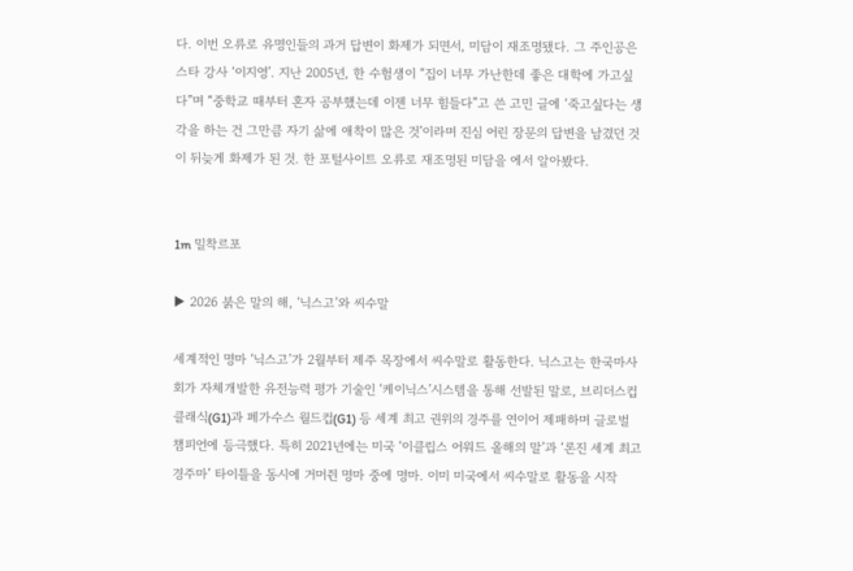다. 이번 오류로 유명인들의 과거 답변이 화제가 되면서, 미담이 재조명됐다. 그 주인공은 스타 강사 ‘이지영’. 지난 2005년, 한 수험생이 “집이 너무 가난한데 좋은 대학에 가고싶다”며 “중학교 때부터 혼자 공부했는데 이젠 너무 힘들다”고 쓴 고민 글에 ‘죽고싶다는 생각을 하는 건 그만큼 자기 삶에 애착이 많은 것’이라며 진심 어린 장문의 답변을 남겼던 것이 뒤늦게 화제가 된 것. 한 포털사이트 오류로 재조명된 미담을 에서 알아봤다.


1m 밀착르포

▶ 2026 붉은 말의 해, ‘닉스고’와 씨수말

세계적인 명마 ‘닉스고’가 2월부터 제주 목장에서 씨수말로 활동한다. 닉스고는 한국마사회가 자체개발한 유전능력 평가 기술인 ‘케이닉스’시스템을 통해 선발된 말로, 브리더스컵 클래식(G1)과 페가수스 월드컵(G1) 등 세계 최고 권위의 경주를 연이어 제패하며 글로벌 챔피언에 등극했다. 특히 2021년에는 미국 ‘이클립스 어워드 올해의 말’과 ‘론진 세계 최고 경주마’ 타이틀을 동시에 거머쥔 명마 중에 명마. 이미 미국에서 씨수말로 활동을 시작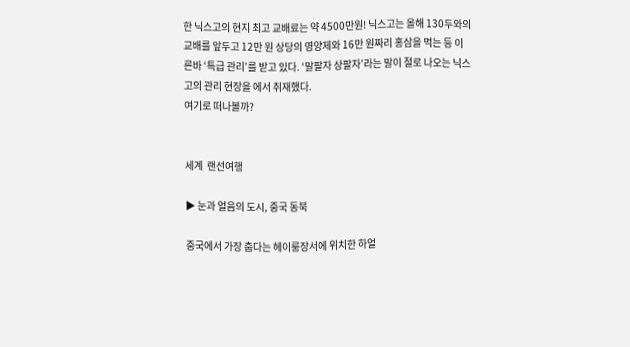한 닉스고의 현지 최고 교배료는 약 4500만원! 닉스고는 올해 130두와의 교배를 앞두고 12만 원 상당의 영양제와 16만 원짜리 홍삼을 먹는 등 이른바 ‘특급 관리’를 받고 있다. ‘말팔자 상팔자’라는 말이 절로 나오는 닉스고의 관리 현장을 에서 취재했다.
여기로 떠나볼까?


세계  랜선여행

▶ 눈과 얼음의 도시, 중국 동북

중국에서 가장 춥다는 헤이룽장서에 위치한 하얼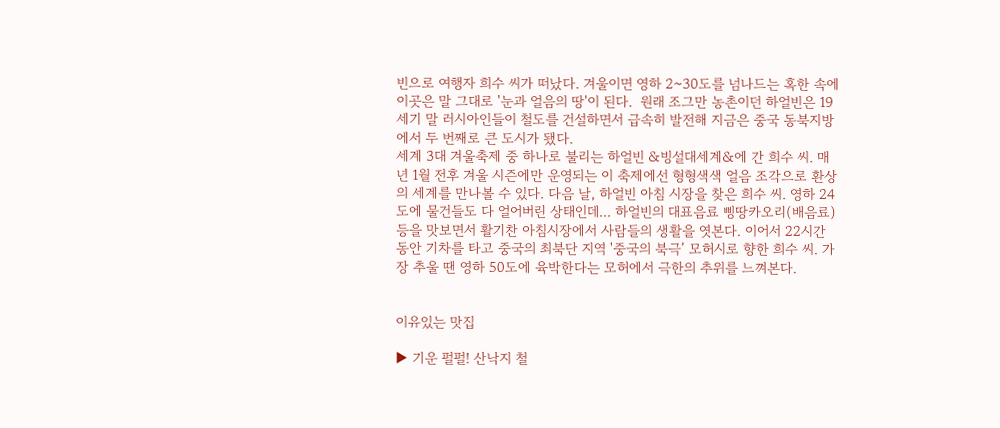빈으로 여행자 희수 씨가 떠났다. 겨울이면 영하 2~30도를 넘나드는 혹한 속에 이곳은 말 그대로 '눈과 얼음의 땅'이 된다.  원래 조그만 농촌이던 하얼빈은 19세기 말 러시아인들이 철도를 건설하면서 급속히 발전해 지금은 중국 동북지방에서 두 번째로 큰 도시가 됐다.
세계 3대 겨울축제 중 하나로 불리는 하얼빈 &빙설대세계&에 간 희수 씨. 매년 1월 전후 겨울 시즌에만 운영되는 이 축제에선 형형색색 얼음 조각으로 환상의 세계를 만나볼 수 있다. 다음 날, 하얼빈 아침 시장을 찾은 희수 씨. 영하 24도에 물건들도 다 얼어버린 상태인데... 하얼빈의 대표음료 삥땅카오리(배음료) 등을 맛보면서 활기찬 아침시장에서 사람들의 생활을 엿본다. 이어서 22시간 동안 기차를 타고 중국의 최북단 지역 '중국의 북극’ 모허시로 향한 희수 씨. 가장 추울 땐 영하 50도에 육박한다는 모허에서 극한의 추위를 느껴본다.


이유있는 맛집

▶ 기운 펄펄! 산낙지 철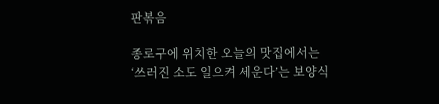판볶음

종로구에 위치한 오늘의 맛집에서는 ‘쓰러진 소도 일으켜 세운다’는 보양식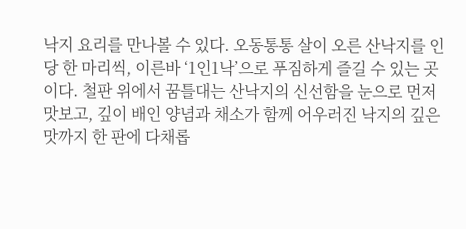낙지 요리를 만나볼 수 있다. 오동통통 살이 오른 산낙지를 인당 한 마리씩, 이른바 ‘1인1낙’으로 푸짐하게 즐길 수 있는 곳이다. 철판 위에서 꿈틀대는 산낙지의 신선함을 눈으로 먼저 맛보고, 깊이 배인 양념과 채소가 함께 어우러진 낙지의 깊은 맛까지 한 판에 다채롭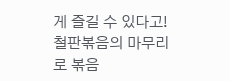게 즐길 수 있다고! 철판볶음의 마무리로 볶음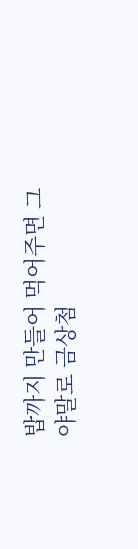밥까지 만들어 먹어주면 그야말로 금상첨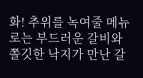화! 추위를 녹여줄 메뉴로는 부드러운 갈비와 쫄깃한 낙지가 만난 갈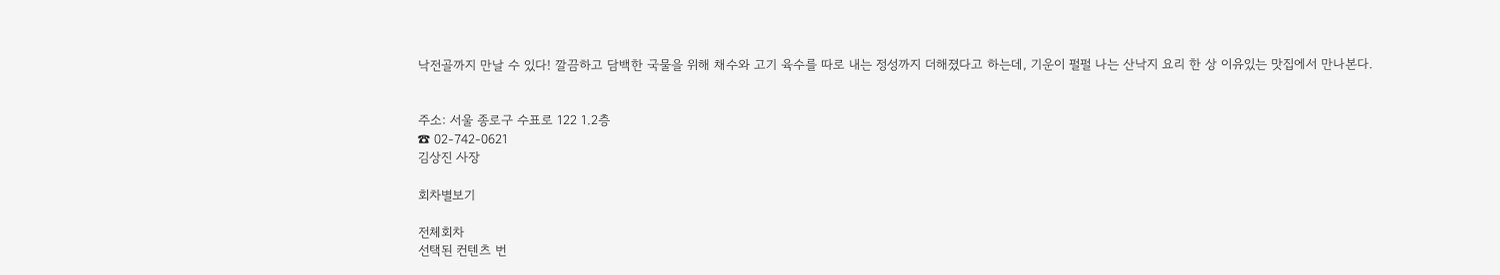낙전골까지 만날 수 있다! 깔끔하고 담백한 국물을 위해 채수와 고기 육수를 따로 내는 정성까지 더해졌다고 하는데, 기운이 펄펄 나는 산낙지 요리 한 상 이유있는 맛집에서 만나본다.


주소: 서울 종로구 수표로 122 1.2층
☎ 02-742-0621
김상진 사장

회차별보기

전체회차
선택된 컨텐츠 번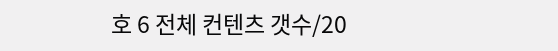호 6 전체 컨텐츠 갯수/20